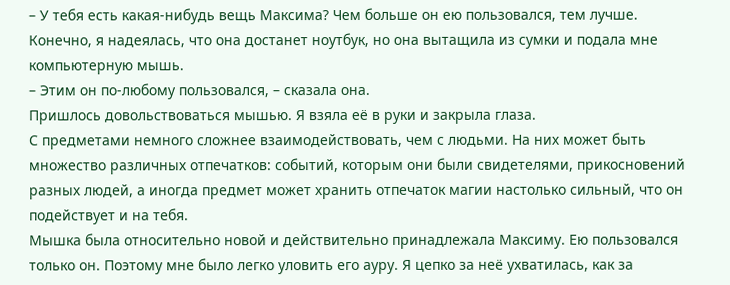– У тебя есть какая-нибудь вещь Максима? Чем больше он ею пользовался, тем лучше.
Конечно, я надеялась, что она достанет ноутбук, но она вытащила из сумки и подала мне компьютерную мышь.
– Этим он по-любому пользовался, – сказала она.
Пришлось довольствоваться мышью. Я взяла её в руки и закрыла глаза.
С предметами немного сложнее взаимодействовать, чем с людьми. На них может быть множество различных отпечатков: событий, которым они были свидетелями, прикосновений разных людей, а иногда предмет может хранить отпечаток магии настолько сильный, что он подействует и на тебя.
Мышка была относительно новой и действительно принадлежала Максиму. Ею пользовался только он. Поэтому мне было легко уловить его ауру. Я цепко за неё ухватилась, как за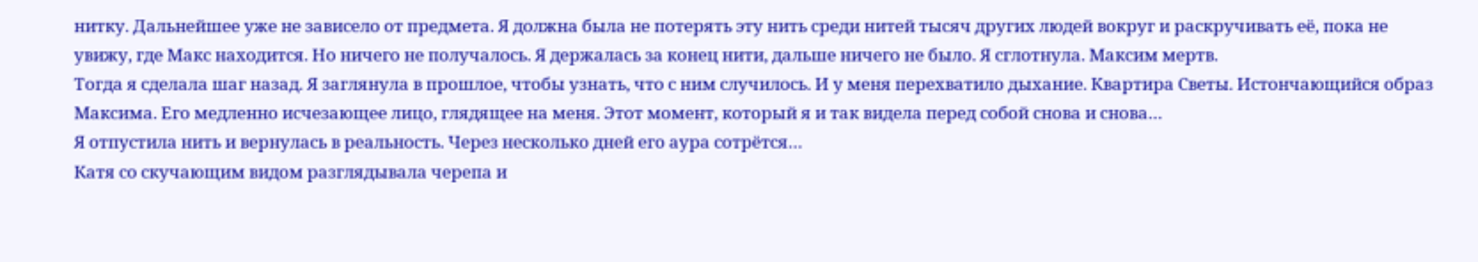нитку. Дальнейшее уже не зависело от предмета. Я должна была не потерять эту нить среди нитей тысяч других людей вокруг и раскручивать её, пока не увижу, где Макс находится. Но ничего не получалось. Я держалась за конец нити, дальше ничего не было. Я сглотнула. Максим мертв.
Тогда я сделала шаг назад. Я заглянула в прошлое, чтобы узнать, что с ним случилось. И у меня перехватило дыхание. Квартира Светы. Истончающийся образ Максима. Его медленно исчезающее лицо, глядящее на меня. Этот момент, который я и так видела перед собой снова и снова…
Я отпустила нить и вернулась в реальность. Через несколько дней его аура сотрётся…
Катя со скучающим видом разглядывала черепа и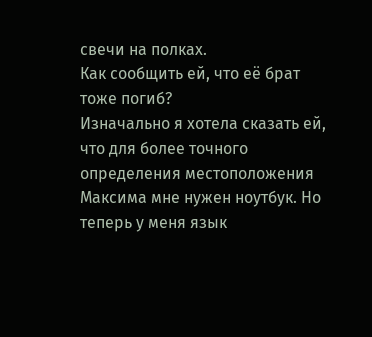свечи на полках.
Как сообщить ей, что её брат тоже погиб?
Изначально я хотела сказать ей, что для более точного определения местоположения Максима мне нужен ноутбук. Но теперь у меня язык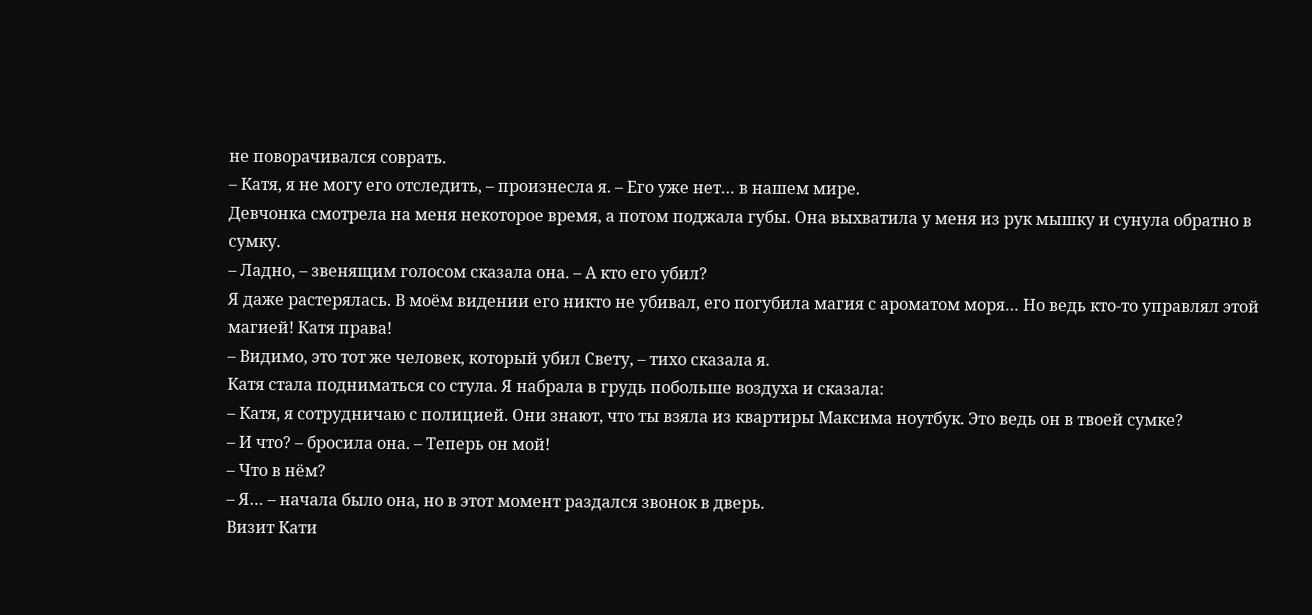не поворачивался соврать.
– Катя, я не могу его отследить, – произнесла я. – Его уже нет… в нашем мире.
Девчонка смотрела на меня некоторое время, а потом поджала губы. Она выхватила у меня из рук мышку и сунула обратно в сумку.
– Ладно, – звенящим голосом сказала она. – А кто его убил?
Я даже растерялась. В моём видении его никто не убивал, его погубила магия с ароматом моря… Но ведь кто-то управлял этой магией! Катя права!
– Видимо, это тот же человек, который убил Свету, – тихо сказала я.
Катя стала подниматься со стула. Я набрала в грудь побольше воздуха и сказала:
– Катя, я сотрудничаю с полицией. Они знают, что ты взяла из квартиры Максима ноутбук. Это ведь он в твоей сумке?
– И что? – бросила она. – Теперь он мой!
– Что в нём?
– Я… – начала было она, но в этот момент раздался звонок в дверь.
Визит Кати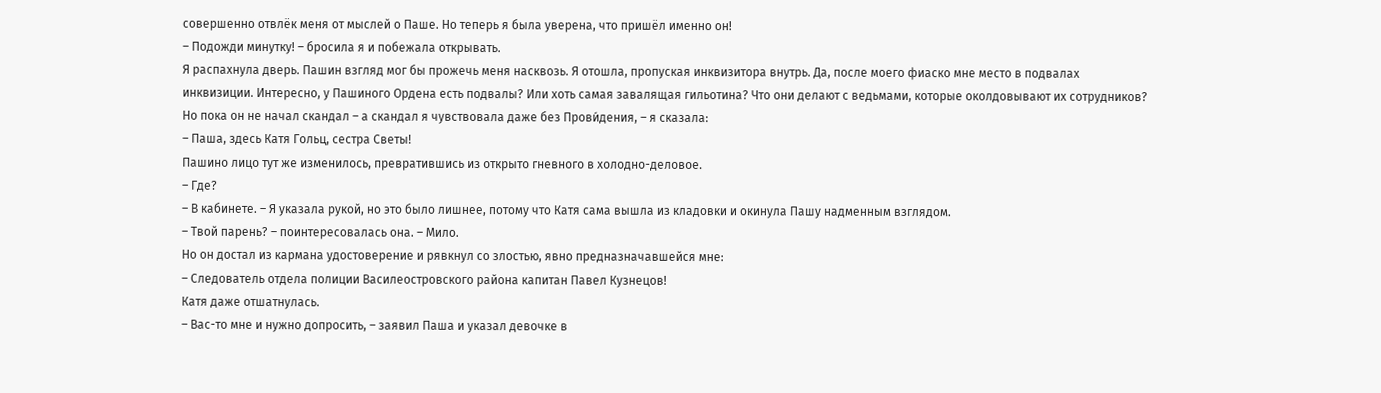совершенно отвлёк меня от мыслей о Паше. Но теперь я была уверена, что пришёл именно он!
– Подожди минутку! – бросила я и побежала открывать.
Я распахнула дверь. Пашин взгляд мог бы прожечь меня насквозь. Я отошла, пропуская инквизитора внутрь. Да, после моего фиаско мне место в подвалах инквизиции. Интересно, у Пашиного Ордена есть подвалы? Или хоть самая завалящая гильотина? Что они делают с ведьмами, которые околдовывают их сотрудников?
Но пока он не начал скандал – а скандал я чувствовала даже без Прови́дения, – я сказала:
– Паша, здесь Катя Гольц, сестра Светы!
Пашино лицо тут же изменилось, превратившись из открыто гневного в холодно-деловое.
– Где?
– В кабинете. – Я указала рукой, но это было лишнее, потому что Катя сама вышла из кладовки и окинула Пашу надменным взглядом.
– Твой парень? – поинтересовалась она. – Мило.
Но он достал из кармана удостоверение и рявкнул со злостью, явно предназначавшейся мне:
– Следователь отдела полиции Василеостровского района капитан Павел Кузнецов!
Катя даже отшатнулась.
– Вас-то мне и нужно допросить, – заявил Паша и указал девочке в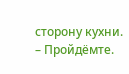сторону кухни. – Пройдёмте.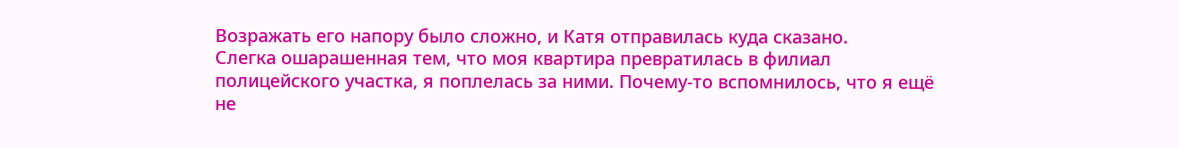Возражать его напору было сложно, и Катя отправилась куда сказано.
Слегка ошарашенная тем, что моя квартира превратилась в филиал полицейского участка, я поплелась за ними. Почему-то вспомнилось, что я ещё не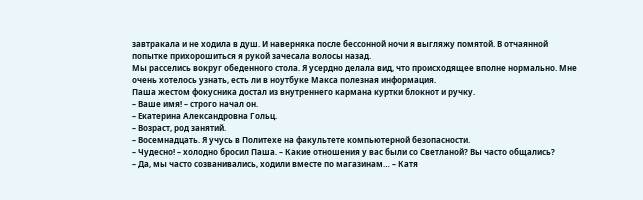завтракала и не ходила в душ. И наверняка после бессонной ночи я выгляжу помятой. В отчаянной попытке прихорошиться я рукой зачесала волосы назад.
Мы расселись вокруг обеденного стола. Я усердно делала вид, что происходящее вполне нормально. Мне очень хотелось узнать, есть ли в ноутбуке Макса полезная информация.
Паша жестом фокусника достал из внутреннего кармана куртки блокнот и ручку.
– Ваше имя! – строго начал он.
– Екатерина Александровна Гольц.
– Возраст, род занятий.
– Восемнадцать. Я учусь в Политехе на факультете компьютерной безопасности.
– Чудесно! – холодно бросил Паша. – Какие отношения у вас были со Светланой? Вы часто общались?
– Да, мы часто созванивались, ходили вместе по магазинам… – Катя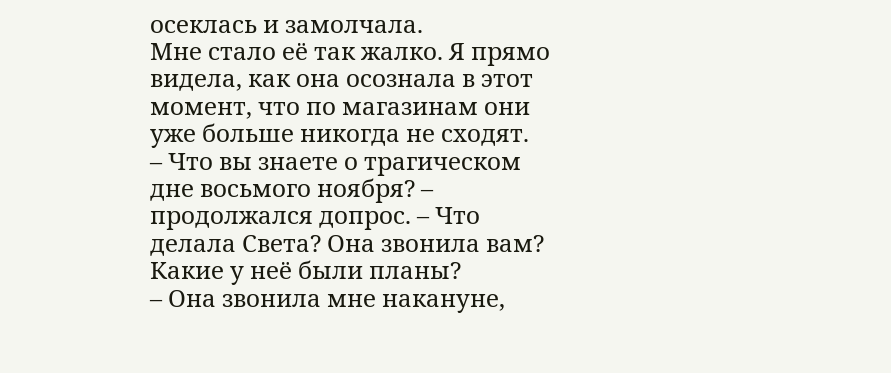осеклась и замолчала.
Мне стало её так жалко. Я прямо видела, как она осознала в этот момент, что по магазинам они уже больше никогда не сходят.
– Что вы знаете о трагическом дне восьмого ноября? – продолжался допрос. – Что делала Света? Она звонила вам? Какие у неё были планы?
– Она звонила мне накануне,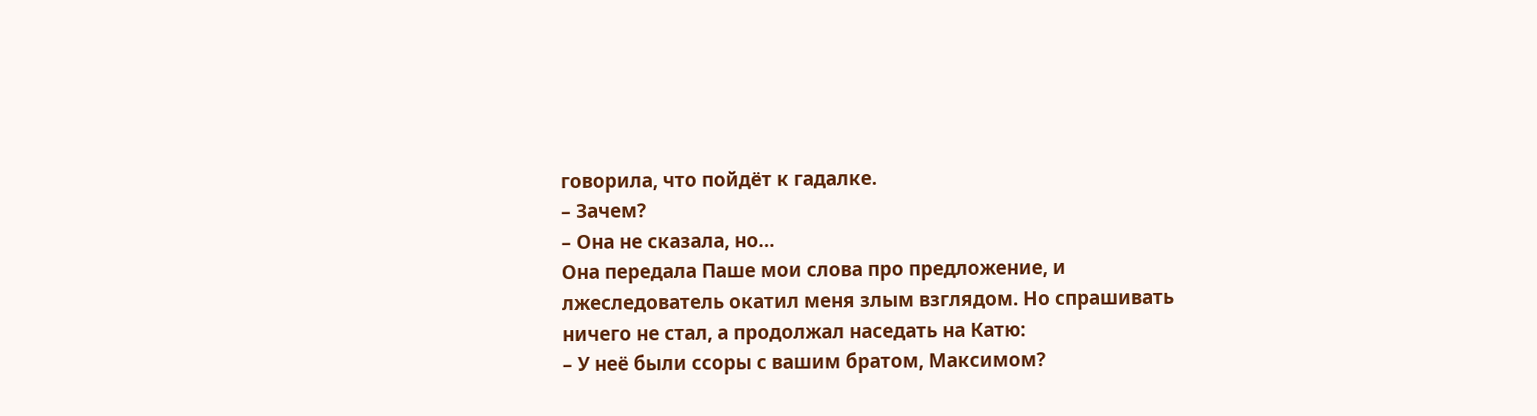говорила, что пойдёт к гадалке.
– Зачем?
– Она не сказала, но…
Она передала Паше мои слова про предложение, и лжеследователь окатил меня злым взглядом. Но спрашивать ничего не стал, а продолжал наседать на Катю:
– У неё были ссоры с вашим братом, Максимом?